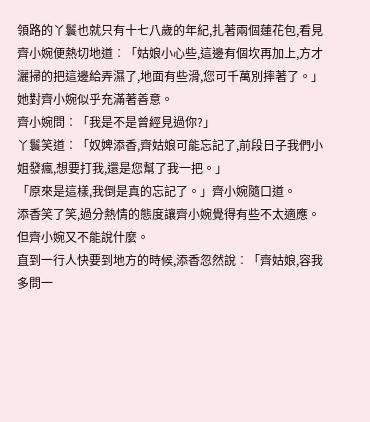領路的丫鬟也就只有十七八歲的年紀,扎著兩個蓮花包,看見齊小婉便熱切地道︰「姑娘小心些,這邊有個坎再加上,方才灑掃的把這邊給弄濕了,地面有些滑,您可千萬別摔著了。」
她對齊小婉似乎充滿著善意。
齊小婉問︰「我是不是曾經見過你?」
丫鬟笑道︰「奴婢添香,齊姑娘可能忘記了,前段日子我們小姐發瘋,想要打我,還是您幫了我一把。」
「原來是這樣,我倒是真的忘記了。」齊小婉隨口道。
添香笑了笑,過分熱情的態度讓齊小婉覺得有些不太適應。
但齊小婉又不能說什麼。
直到一行人快要到地方的時候,添香忽然說︰「齊姑娘,容我多問一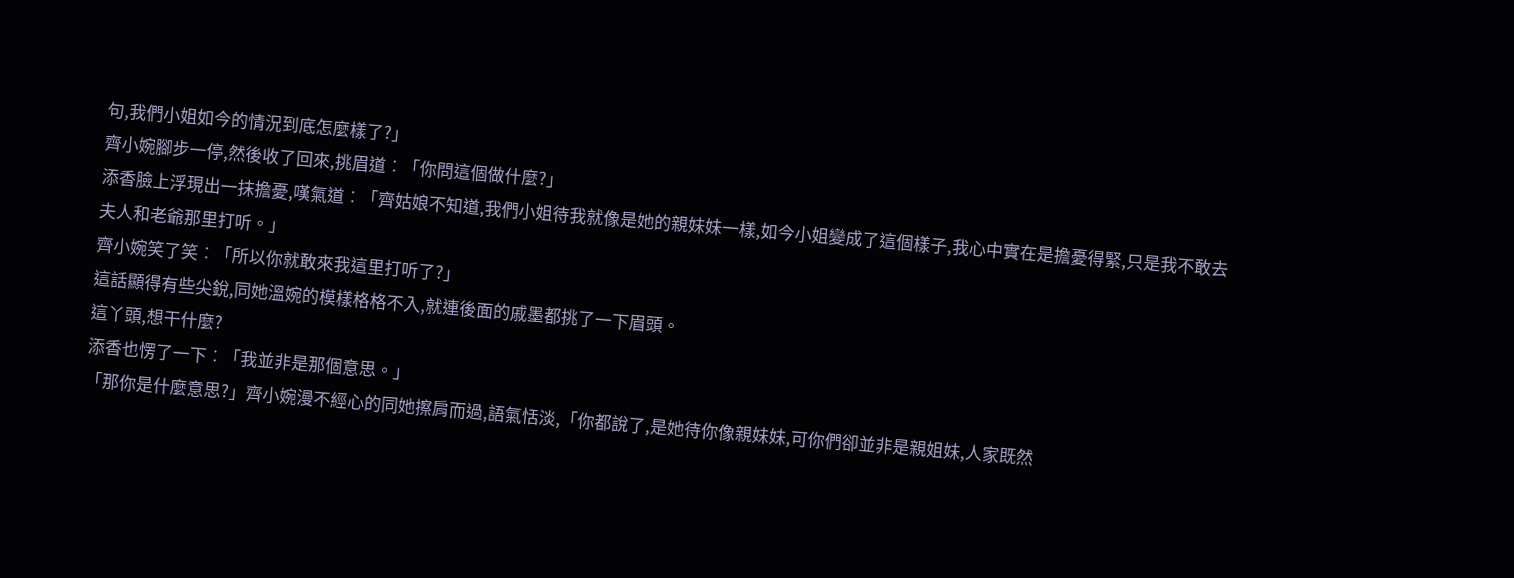句,我們小姐如今的情況到底怎麼樣了?」
齊小婉腳步一停,然後收了回來,挑眉道︰「你問這個做什麼?」
添香臉上浮現出一抹擔憂,嘆氣道︰「齊姑娘不知道,我們小姐待我就像是她的親妹妹一樣,如今小姐變成了這個樣子,我心中實在是擔憂得緊,只是我不敢去夫人和老爺那里打听。」
齊小婉笑了笑︰「所以你就敢來我這里打听了?」
這話顯得有些尖銳,同她溫婉的模樣格格不入,就連後面的戚墨都挑了一下眉頭。
這丫頭,想干什麼?
添香也愣了一下︰「我並非是那個意思。」
「那你是什麼意思?」齊小婉漫不經心的同她擦肩而過,語氣恬淡,「你都說了,是她待你像親妹妹,可你們卻並非是親姐妹,人家既然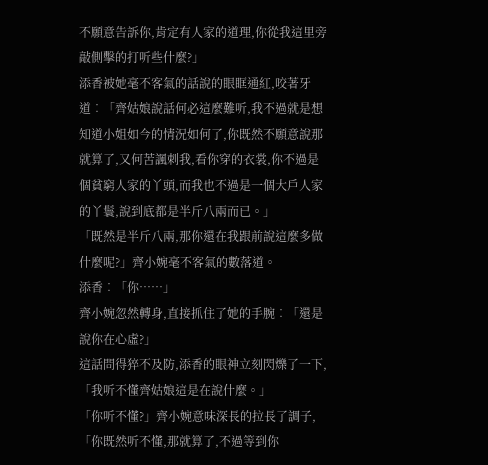不願意告訴你,肯定有人家的道理,你從我這里旁敲側擊的打听些什麼?」
添香被她毫不客氣的話說的眼眶通紅,咬著牙道︰「齊姑娘說話何必這麼難听,我不過就是想知道小姐如今的情況如何了,你既然不願意說那就算了,又何苦諷刺我,看你穿的衣裳,你不過是個貧窮人家的丫頭,而我也不過是一個大戶人家的丫鬟,說到底都是半斤八兩而已。」
「既然是半斤八兩,那你還在我跟前說這麼多做什麼呢?」齊小婉毫不客氣的數落道。
添香︰「你……」
齊小婉忽然轉身,直接抓住了她的手腕︰「還是說你在心虛?」
這話問得猝不及防,添香的眼神立刻閃爍了一下,「我听不懂齊姑娘這是在說什麼。」
「你听不懂?」齊小婉意味深長的拉長了調子,「你既然听不懂,那就算了,不過等到你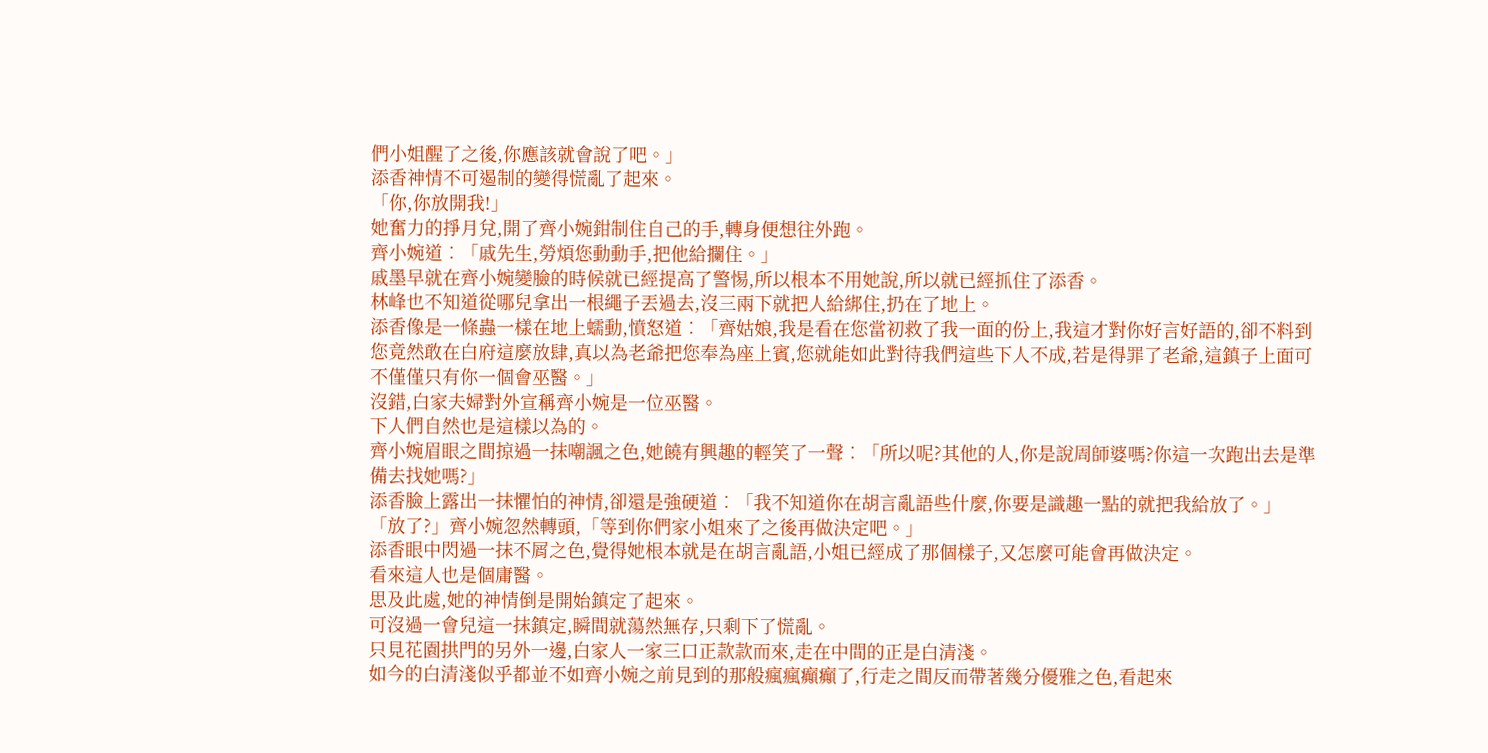們小姐醒了之後,你應該就會說了吧。」
添香神情不可遏制的變得慌亂了起來。
「你,你放開我!」
她奮力的掙月兌,開了齊小婉鉗制住自己的手,轉身便想往外跑。
齊小婉道︰「戚先生,勞煩您動動手,把他給攔住。」
戚墨早就在齊小婉變臉的時候就已經提高了警惕,所以根本不用她說,所以就已經抓住了添香。
林峰也不知道從哪兒拿出一根繩子丟過去,沒三兩下就把人給綁住,扔在了地上。
添香像是一條蟲一樣在地上蠕動,憤怒道︰「齊姑娘,我是看在您當初救了我一面的份上,我這才對你好言好語的,卻不料到您竟然敢在白府這麼放肆,真以為老爺把您奉為座上賓,您就能如此對待我們這些下人不成,若是得罪了老爺,這鎮子上面可不僅僅只有你一個會巫醫。」
沒錯,白家夫婦對外宣稱齊小婉是一位巫醫。
下人們自然也是這樣以為的。
齊小婉眉眼之間掠過一抹嘲諷之色,她饒有興趣的輕笑了一聲︰「所以呢?其他的人,你是說周師婆嗎?你這一次跑出去是準備去找她嗎?」
添香臉上露出一抹懼怕的神情,卻還是強硬道︰「我不知道你在胡言亂語些什麼,你要是識趣一點的就把我給放了。」
「放了?」齊小婉忽然轉頭,「等到你們家小姐來了之後再做決定吧。」
添香眼中閃過一抹不屑之色,覺得她根本就是在胡言亂語,小姐已經成了那個樣子,又怎麼可能會再做決定。
看來這人也是個庸醫。
思及此處,她的神情倒是開始鎮定了起來。
可沒過一會兒這一抹鎮定,瞬間就蕩然無存,只剩下了慌亂。
只見花園拱門的另外一邊,白家人一家三口正款款而來,走在中間的正是白清淺。
如今的白清淺似乎都並不如齊小婉之前見到的那般瘋瘋癲癲了,行走之間反而帶著幾分優雅之色,看起來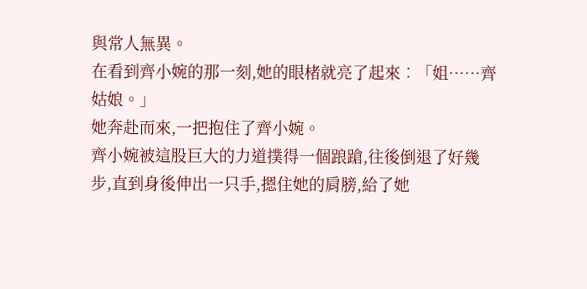與常人無異。
在看到齊小婉的那一刻,她的眼楮就亮了起來︰「姐……齊姑娘。」
她奔赴而來,一把抱住了齊小婉。
齊小婉被這股巨大的力道撲得一個踉蹌,往後倒退了好幾步,直到身後伸出一只手,摁住她的肩膀,給了她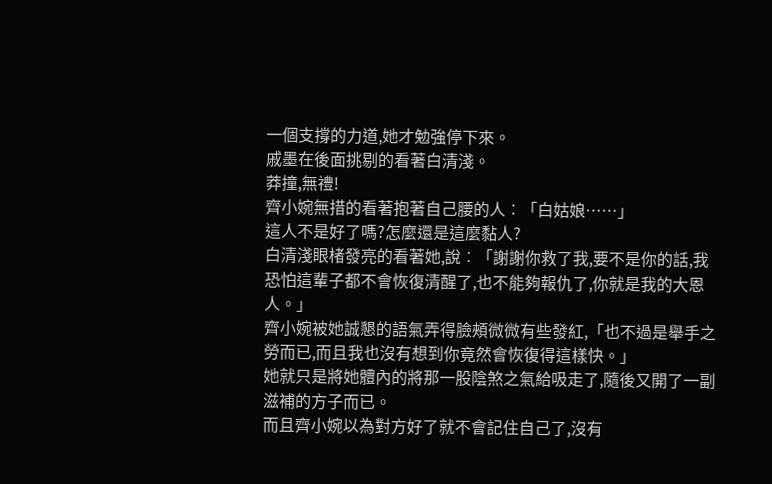一個支撐的力道,她才勉強停下來。
戚墨在後面挑剔的看著白清淺。
莽撞,無禮!
齊小婉無措的看著抱著自己腰的人︰「白姑娘……」
這人不是好了嗎?怎麼還是這麼黏人?
白清淺眼楮發亮的看著她,說︰「謝謝你救了我,要不是你的話,我恐怕這輩子都不會恢復清醒了,也不能夠報仇了,你就是我的大恩人。」
齊小婉被她誠懇的語氣弄得臉頰微微有些發紅,「也不過是舉手之勞而已,而且我也沒有想到你竟然會恢復得這樣快。」
她就只是將她體內的將那一股陰煞之氣給吸走了,隨後又開了一副滋補的方子而已。
而且齊小婉以為對方好了就不會記住自己了,沒有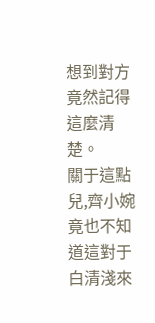想到對方竟然記得這麼清楚。
關于這點兒,齊小婉竟也不知道這對于白清淺來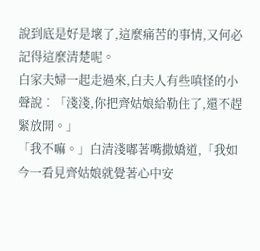說到底是好是壞了,這麼痛苦的事情,又何必記得這麼清楚呢。
白家夫婦一起走過來,白夫人有些嗔怪的小聲說︰「淺淺,你把齊姑娘給勒住了,還不趕緊放開。」
「我不嘛。」白清淺嘟著嘴撒嬌道,「我如今一看見齊姑娘就覺著心中安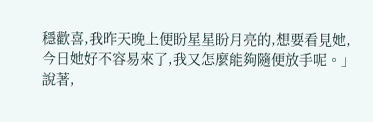穩歡喜,我昨天晚上便盼星星盼月亮的,想要看見她,今日她好不容易來了,我又怎麼能夠隨便放手呢。」
說著,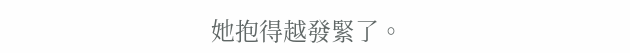她抱得越發緊了。